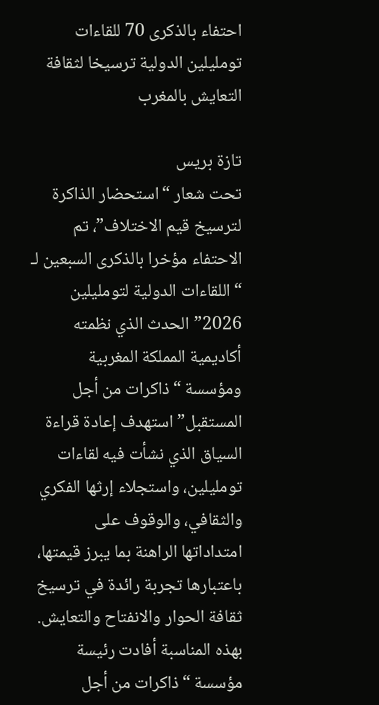احتفاء بالذكرى 70 للقاءات تومليلين الدولية ترسيخا لثقافة التعايش بالمغرب

تازة بريس
تحت شعار “استحضار الذاكرة لترسيخ قيم الاختلاف”، تم الاحتفاء مؤخرا بالذكرى السبعين لـ “اللقاءات الدولية لتومليلين 2026” الحدث الذي نظمته أكاديمية المملكة المغربية ومؤسسة “ذاكرات من أجل المستقبل” استهدف إعادة قراءة السياق الذي نشأت فيه لقاءات تومليلين، واستجلاء إرثها الفكري والثقافي، والوقوف على امتداداتها الراهنة بما يبرز قيمتها، باعتبارها تجربة رائدة في ترسيخ ثقافة الحوار والانفتاح والتعايش. بهذه المناسبة أفادت رئيسة مؤسسة “ذاكرات من أجل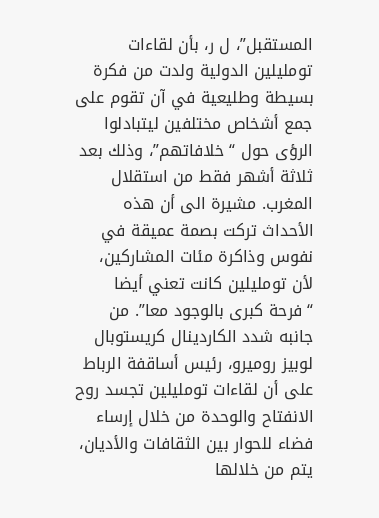المستقبل”، ل ر، بأن لقاءات تومليلين الدولية ولدت من فكرة بسيطة وطليعية في آن تقوم على جمع أشخاص مختلفين ليتبادلوا الرؤى حول “خلافاتهم”، وذلك بعد ثلاثة أشهر فقط من استقلال المغرب. مشيرة الى أن هذه الأحداث تركت بصمة عميقة في نفوس وذاكرة مئات المشاركين، لأن تومليلين كانت تعني أيضا “فرحة كبرى بالوجود معا”. من جانبه شدد الكاردينال كريستوبال لوبيز روميرو، رئيس أساقفة الرباط على أن لقاءات تومليلين تجسد روح الانفتاح والوحدة من خلال إرساء فضاء للحوار بين الثقافات والأديان، يتم من خلالها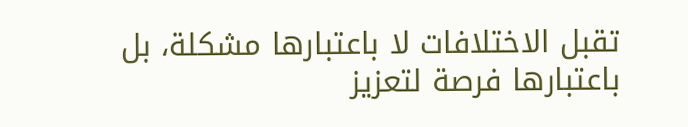تقبل الاختلافات لا باعتبارها مشكلة، بل باعتبارها فرصة لتعزيز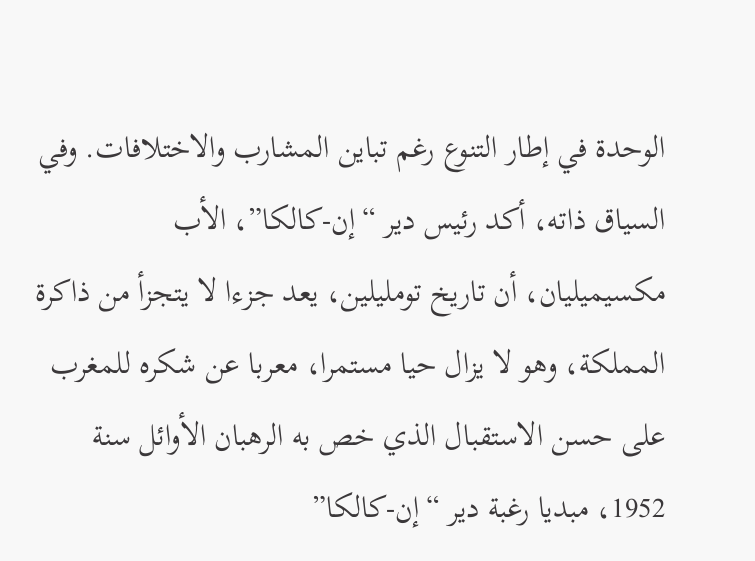الوحدة في إطار التنوع رغم تباين المشارب والاختلافات. وفي السياق ذاته، أكد رئيس دير “إن-كالكا”، الأب مكسيميليان، أن تاريخ تومليلين، يعد جزءا لا يتجزأ من ذاكرة المملكة، وهو لا يزال حيا مستمرا، معربا عن شكره للمغرب على حسن الاستقبال الذي خص به الرهبان الأوائل سنة 1952، مبديا رغبة دير “إن-كالكا”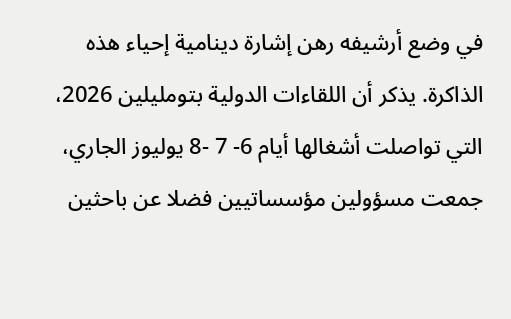في وضع أرشيفه رهن إشارة دينامية إحياء هذه الذاكرة. يذكر أن اللقاءات الدولية بتومليلين 2026، التي تواصلت أشغالها أيام 6- 7 -8 يوليوز الجاري، جمعت مسؤولين مؤسساتيين فضلا عن باحثين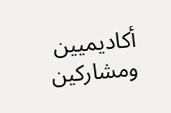أكاديميين ومشاركين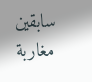سابقين مغاربة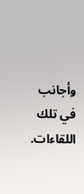وأجانب في تلك اللقاءات.